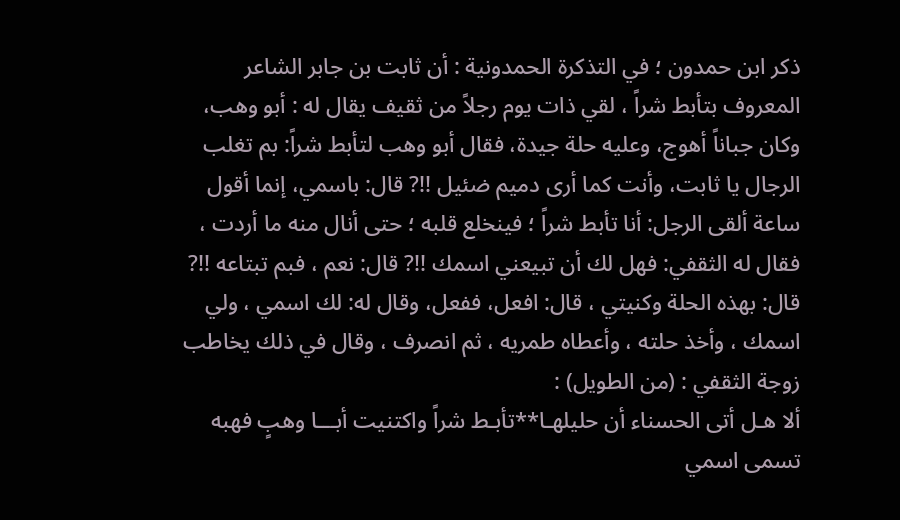ذكر ابن حمدون ؛ في التذكرة الحمدونية : أن ثابت بن جابر الشاعر المعروف بتأبط شراً ، لقي ذات يوم رجلاً من ثقيف يقال له : أبو وهب، وكان جباناً أهوج، وعليه حلة جيدة، فقال أبو وهب لتأبط شراً: بم تغلب الرجال يا ثابت، وأنت كما أرى دميم ضئيل !!? قال: باسمي، إنما أقول ساعة ألقى الرجل: أنا تأبط شراً ؛ فينخلع قلبه ؛ حتى أنال منه ما أردت ، فقال له الثقفي: فهل لك أن تبيعني اسمك !!? قال: نعم ، فبم تبتاعه !!? قال: بهذه الحلة وكنيتي ، قال: افعل، ففعل، وقال له: لك اسمي ، ولي اسمك ، وأخذ حلته ، وأعطاه طمريه ، ثم انصرف ، وقال في ذلك يخاطب زوجة الثقفي : (من الطويل) :
ألا هـل أتى الحسناء أن حليلهـا**تأبـط شراً واكتنيت أبـــا وهبٍ فهبه تسمى اسمي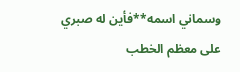وسماني اسمه**فأين له صبري على معظم الخطب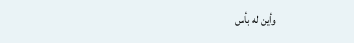وأين له بأس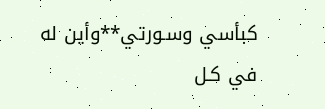كبأسي وسـورتي**وأين له في كـل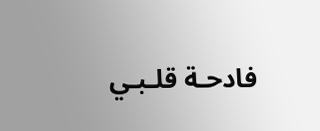فادحـة قلـبـي